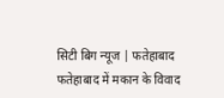सिटी बिग न्यूज | फतेहाबाद
फतेहाबाद में मकान के विवाद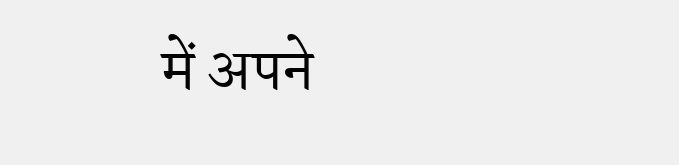में अपने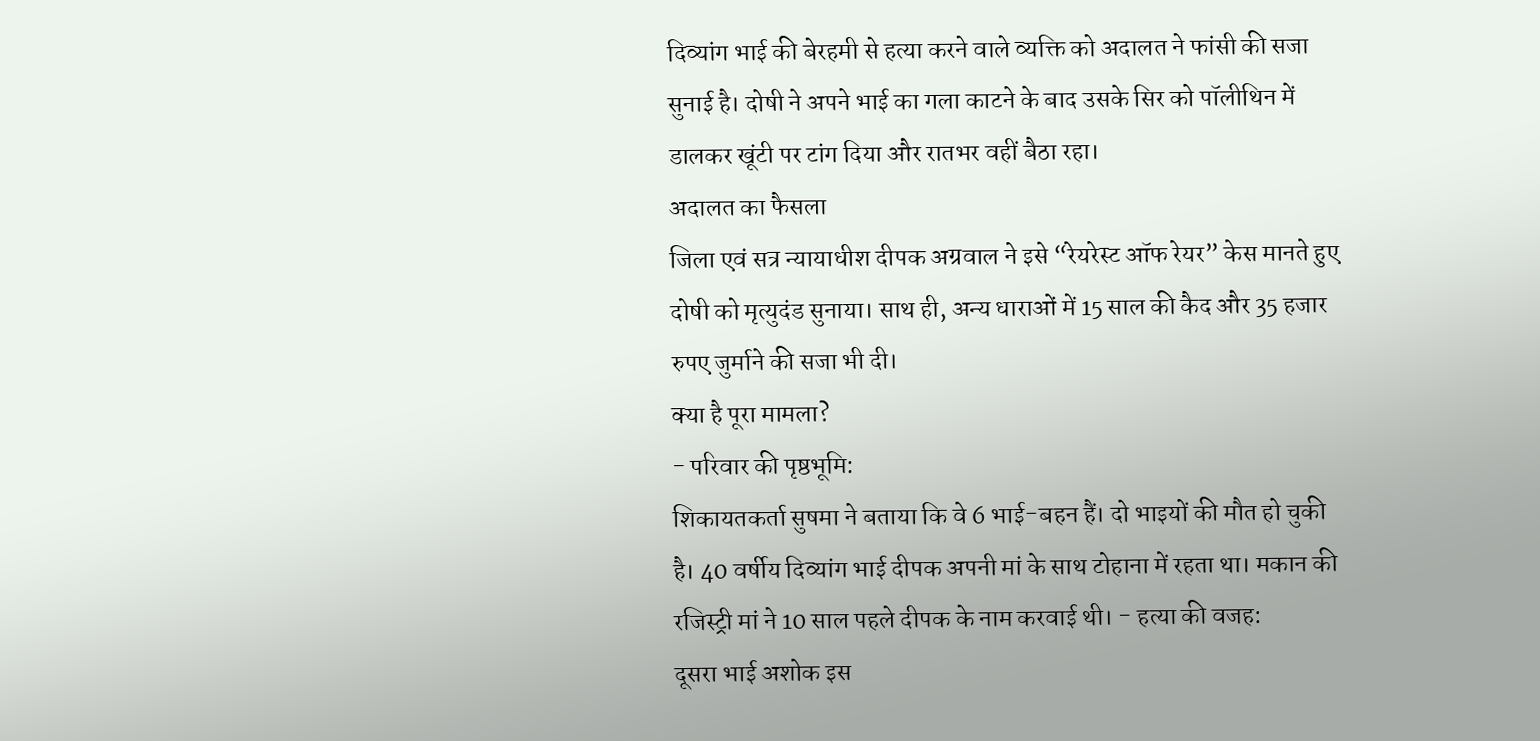दिव्यांग भाई की बेरहमी से हत्या करने वाले व्यक्ति को अदालत ने फांसी की सजा सुनाई है। दोषी ने अपने भाई का गला काटने के बाद उसके सिर को पॉलीथिन में डालकर खूंटी पर टांग दिया और रातभर वहीं बैठा रहा।
अदालत का फैसला
जिला एवं सत्र न्यायाधीश दीपक अग्रवाल ने इसे “रेयरेस्ट ऑफ रेयर” केस मानते हुए दोषी को मृत्युदंड सुनाया। साथ ही, अन्य धाराओं में 15 साल की कैद और 35 हजार रुपए जुर्माने की सजा भी दी।
क्या है पूरा मामला?
- परिवार की पृष्ठभूमि:
शिकायतकर्ता सुषमा ने बताया कि वे 6 भाई-बहन हैं। दो भाइयों की मौत हो चुकी है। 40 वर्षीय दिव्यांग भाई दीपक अपनी मां के साथ टोहाना में रहता था। मकान की रजिस्ट्री मां ने 10 साल पहले दीपक के नाम करवाई थी। - हत्या की वजह:
दूसरा भाई अशोक इस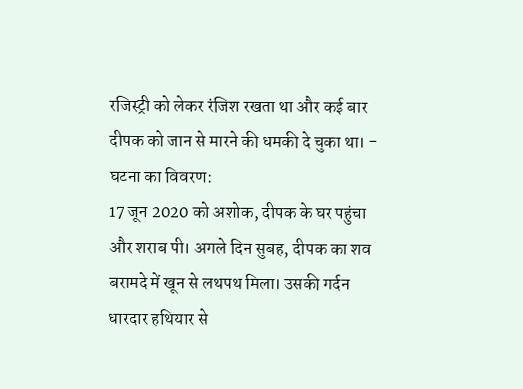रजिस्ट्री को लेकर रंजिश रखता था और कई बार दीपक को जान से मारने की धमकी दे चुका था। - घटना का विवरण:
17 जून 2020 को अशोक, दीपक के घर पहुंचा और शराब पी। अगले दिन सुबह, दीपक का शव बरामदे में खून से लथपथ मिला। उसकी गर्दन धारदार हथियार से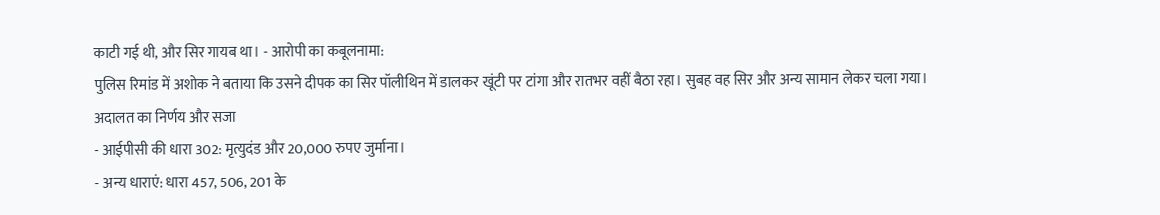काटी गई थी, और सिर गायब था। - आरोपी का कबूलनामा:
पुलिस रिमांड में अशोक ने बताया कि उसने दीपक का सिर पॉलीथिन में डालकर खूंटी पर टांगा और रातभर वहीं बैठा रहा। सुबह वह सिर और अन्य सामान लेकर चला गया।
अदालत का निर्णय और सजा
- आईपीसी की धारा 302: मृत्युदंड और 20,000 रुपए जुर्माना।
- अन्य धाराएं: धारा 457, 506, 201 के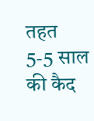तहत 5-5 साल की कैद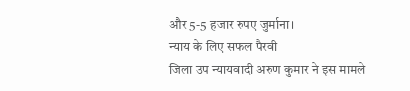और 5-5 हजार रुपए जुर्माना।
न्याय के लिए सफल पैरवी
जिला उप न्यायवादी अरुण कुमार ने इस मामले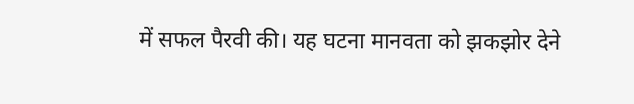में सफल पैरवी की। यह घटना मानवता को झकझोर देने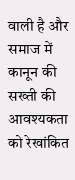वाली है और समाज में कानून की सख्ती की आवश्यकता को रेखांकित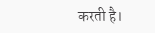करती है।